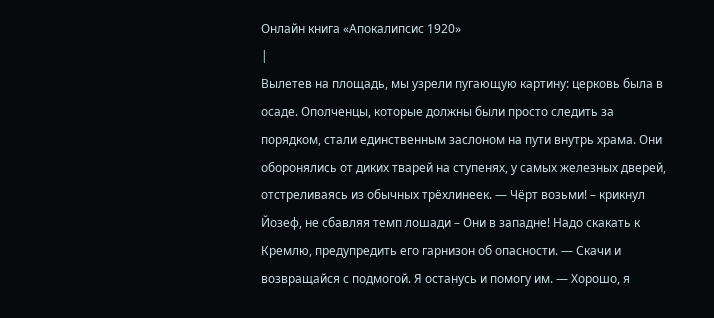Онлайн книга «Апокалипсис 1920»
|
Вылетев на площадь, мы узрели пугающую картину: церковь была в осаде. Ополченцы, которые должны были просто следить за порядком, стали единственным заслоном на пути внутрь храма. Они оборонялись от диких тварей на ступенях, у самых железных дверей, отстреливаясь из обычных трёхлинеек. — Чёрт возьми! – крикнул Йозеф, не сбавляя темп лошади – Они в западне! Надо скакать к Кремлю, предупредить его гарнизон об опасности. — Скачи и возвращайся с подмогой. Я останусь и помогу им. — Хорошо, я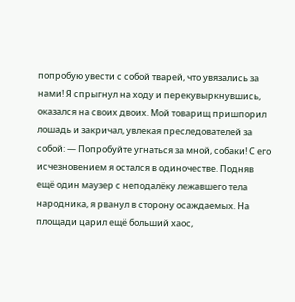попробую увести с собой тварей, что увязались за нами! Я спрыгнул на ходу и перекувыркнувшись, оказался на своих двоих. Мой товарищ пришпорил лошадь и закричал, увлекая преследователей за собой: — Попробуйте угнаться за мной, собаки! С его исчезновением я остался в одиночестве. Подняв ещё один маузер с неподалёку лежавшего тела народника, я рванул в сторону осаждаемых. На площади царил ещё больший хаос,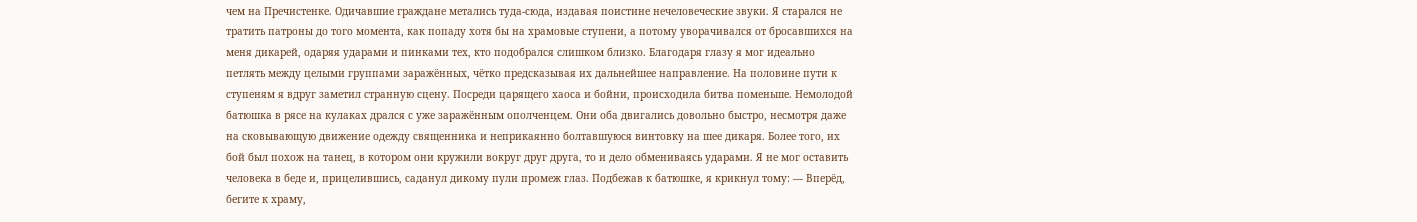чем на Пречистенке. Одичавшие граждане метались туда-сюда, издавая поистине нечеловеческие звуки. Я старался не тратить патроны до того момента, как попаду хотя бы на храмовые ступени, а потому уворачивался от бросавшихся на меня дикарей, одаряя ударами и пинками тех, кто подобрался слишком близко. Благодаря глазу я мог идеально петлять между целыми группами заражённых, чётко предсказывая их дальнейшее направление. На половине пути к ступеням я вдруг заметил странную сцену. Посреди царящего хаоса и бойни, происходила битва поменьше. Немолодой батюшка в рясе на кулаках дрался с уже заражённым ополченцем. Они оба двигались довольно быстро, несмотря даже на сковывающую движение одежду священника и неприкаянно болтавшуюся винтовку на шее дикаря. Более того, их бой был похож на танец, в котором они кружили вокруг друг друга, то и дело обмениваясь ударами. Я не мог оставить человека в беде и, прицелившись, саданул дикому пули промеж глаз. Подбежав к батюшке, я крикнул тому: — Вперёд, бегите к храму,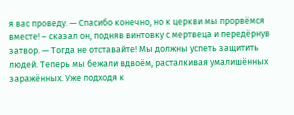я вас проведу. — Спасибо конечно, но к церкви мы прорвёмся вместе! – сказал он, подняв винтовку с мертвеца и передёрнув затвор. — Тогда не отставайте! Мы должны успеть защитить людей. Теперь мы бежали вдвоём, расталкивая умалишённых заражённых. Уже подходя к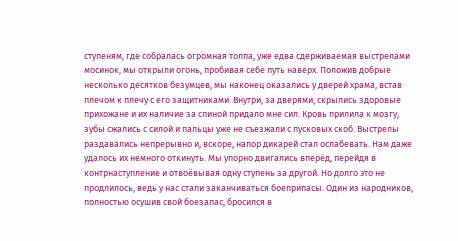ступеням, где собралась огромная толпа, уже едва сдерживаемая выстрелами мосинок, мы открыли огонь, пробивая себе путь наверх. Положив добрые несколько десятков безумцев, мы наконец оказались у дверей храма, встав плечом к плечу с его защитниками. Внутри, за дверями, скрылись здоровые прихожане и их наличие за спиной придало мне сил. Кровь прилила к мозгу, зубы сжались с силой и пальцы уже не съезжали с пусковых скоб. Выстрелы раздавались непрерывно и, вскоре, напор дикарей стал ослабевать. Нам даже удалось их немного откинуть. Мы упорно двигались вперёд, перейдя в контрнаступление и отвоёвывая одну ступень за другой. Но долго это не продлилось, ведь у нас стали заканчиваться боеприпасы. Один из народников, полностью осушив свой боезапас, бросился в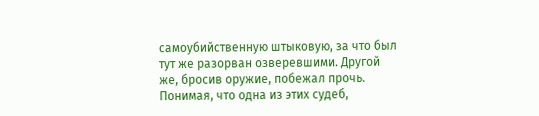самоубийственную штыковую, за что был тут же разорван озверевшими. Другой же, бросив оружие, побежал прочь. Понимая, что одна из этих судеб,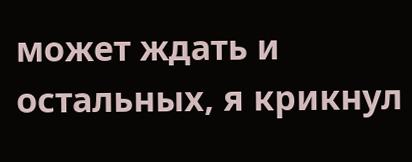может ждать и остальных, я крикнул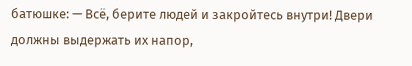батюшке: — Всё, берите людей и закройтесь внутри! Двери должны выдержать их напор,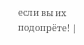если вы их подопрёте! |